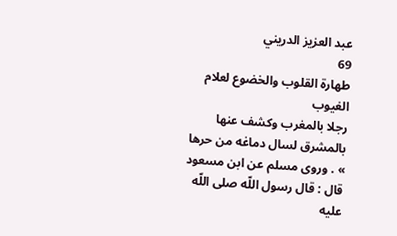عبد العزيز الدريني
69
طهارة القلوب والخضوع لعلام الغيوب
رجلا بالمغرب وكشف عنها بالمشرق لسال دماغه من حرها » . وروى مسلم عن ابن مسعود قال : قال رسول اللّه صلى اللّه عليه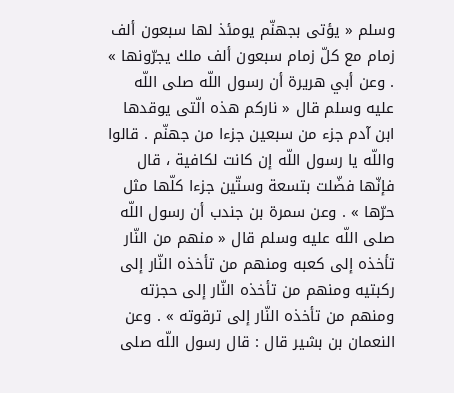وسلم « يؤتى بجهنّم يومئذ لها سبعون ألف زمام مع كلّ زمام سبعون ألف ملك يجرّونها » . وعن أبي هريرة أن رسول اللّه صلى اللّه عليه وسلم قال « ناركم هذه الّتى يوقدها ابن آدم جزء من سبعين جزءا من جهنّم . قالوا واللّه يا رسول اللّه إن كانت لكافية ، قال فإنّها فضّلت بتسعة وستّين جزءا كلّها مثل حرّها » . وعن سمرة بن جندب أن رسول اللّه صلى اللّه عليه وسلم قال « منهم من النّار تأخذه إلى كعبه ومنهم من تأخذه النّار إلى ركبتيه ومنهم من تأخذه النّار إلى حجزته ومنهم من تأخذه النّار إلى ترقوته » . وعن النعمان بن بشير قال : قال رسول اللّه صلى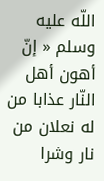اللّه عليه وسلم « إنّ أهون أهل النّار عذابا من له نعلان من نار وشرا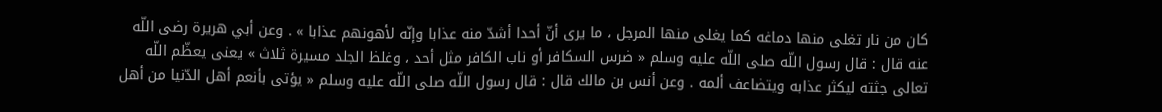كان من نار تغلى منها دماغه كما يغلى منها المرجل ، ما يرى أنّ أحدا أشدّ منه عذابا وإنّه لأهونهم عذابا » . وعن أبي هريرة رضى اللّه عنه قال : قال رسول اللّه صلى اللّه عليه وسلم « ضرس السكافر أو ناب الكافر مثل أحد ، وغلظ الجلد مسيرة ثلاث » يعنى يعظّم اللّه تعالى جثته ليكثر عذابه ويتضاعف ألمه . وعن أنس بن مالك قال : قال رسول اللّه صلى اللّه عليه وسلم « يؤتى بأنعم أهل الدّنيا من أهل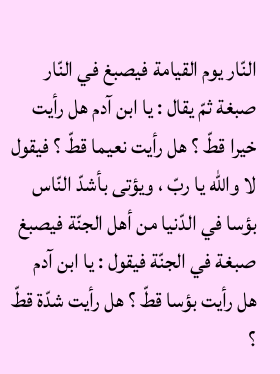النّار يوم القيامة فيصبغ في النّار صبغة ثمّ يقال : يا ابن آدم هل رأيت خيرا قطّ ؟ هل رأيت نعيما قطّ ؟ فيقول لا واللّه يا ربّ ، ويؤتى بأشدّ النّاس بؤسا في الدّنيا من أهل الجنّة فيصبغ صبغة في الجنّة فيقول : يا ابن آدم هل رأيت بؤسا قطّ ؟ هل رأيت شدّة قطّ ؟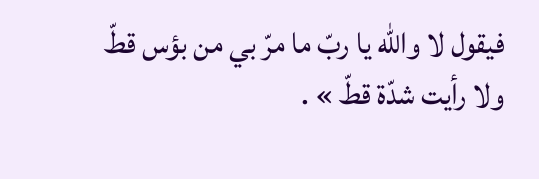فيقول لا واللّه يا ربّ ما مرّ بي من بؤس قطّ ولا رأيت شدّة قطّ » .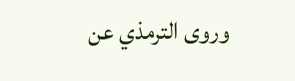وروى الترمذي عن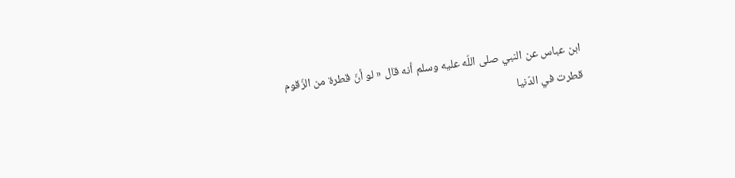ابن عباس عن النبي صلى اللّه عليه وسلم أنه قال « لو أنّ قطرة من الزّقوم قطرت في الدّنيا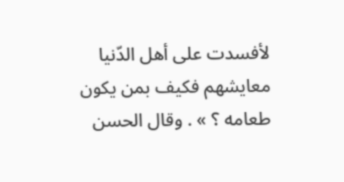لأفسدت على أهل الدّنيا معايشهم فكيف بمن يكون طعامه ؟ » . وقال الحسن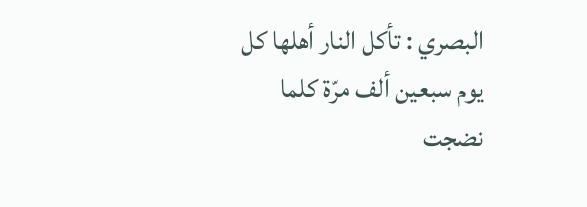البصري : تأكل النار أهلها كل يوم سبعين ألف مرّة كلما نضجت